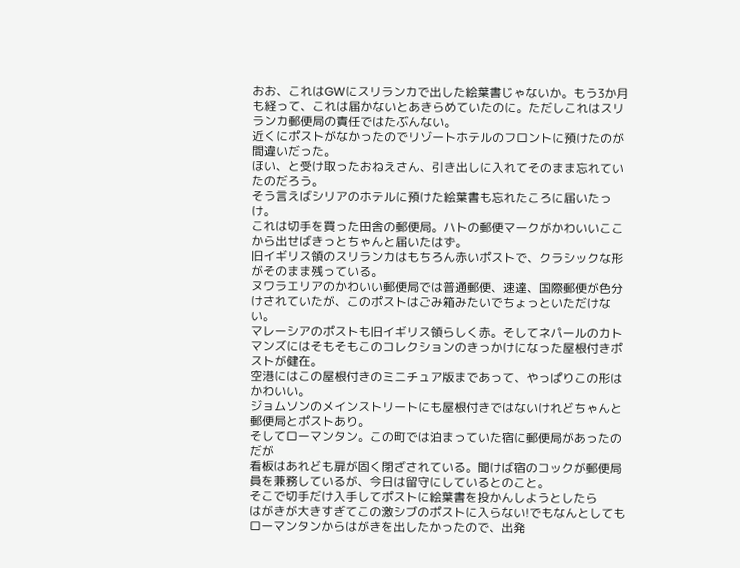おお、これはGWにスリランカで出した絵葉書じゃないか。もう3か月も経って、これは届かないとあきらめていたのに。ただしこれはスリランカ郵便局の責任ではたぶんない。
近くにポストがなかったのでリゾートホテルのフロントに預けたのが間違いだった。
ほい、と受け取ったおねえさん、引き出しに入れてそのまま忘れていたのだろう。
そう言えばシリアのホテルに預けた絵葉書も忘れたころに届いたっけ。
これは切手を買った田舎の郵便局。ハトの郵便マークがかわいいここから出せばきっとちゃんと届いたはず。
旧イギリス領のスリランカはもちろん赤いポストで、クラシックな形がそのまま残っている。
ヌワラエリアのかわいい郵便局では普通郵便、速達、国際郵便が色分けされていたが、このポストはごみ箱みたいでちょっといただけない。
マレーシアのポストも旧イギリス領らしく赤。そしてネパールのカトマンズにはそもそもこのコレクションのきっかけになった屋根付きポストが健在。
空港にはこの屋根付きのミニチュア版まであって、やっぱりこの形はかわいい。
ジョムソンのメインストリートにも屋根付きではないけれどちゃんと郵便局とポストあり。
そしてローマンタン。この町では泊まっていた宿に郵便局があったのだが
看板はあれども扉が固く閉ざされている。聞けば宿のコックが郵便局員を兼務しているが、今日は留守にしているとのこと。
そこで切手だけ入手してポストに絵葉書を投かんしようとしたら
はがきが大きすぎてこの激シブのポストに入らない!でもなんとしてもローマンタンからはがきを出したかったので、出発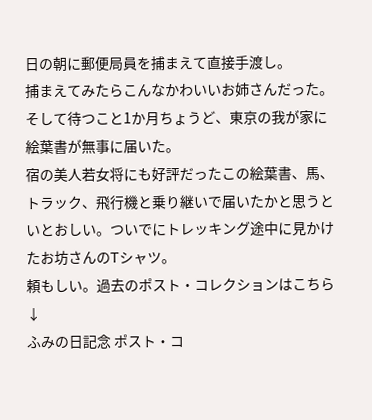日の朝に郵便局員を捕まえて直接手渡し。
捕まえてみたらこんなかわいいお姉さんだった。そして待つこと1か月ちょうど、東京の我が家に絵葉書が無事に届いた。
宿の美人若女将にも好評だったこの絵葉書、馬、トラック、飛行機と乗り継いで届いたかと思うといとおしい。ついでにトレッキング途中に見かけたお坊さんのTシャツ。
頼もしい。過去のポスト・コレクションはこちら↓
ふみの日記念 ポスト・コ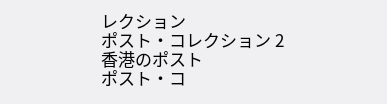レクション
ポスト・コレクション 2
香港のポスト
ポスト・コ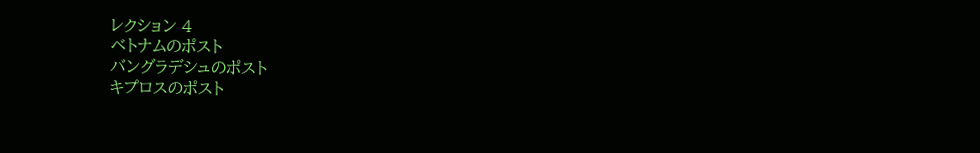レクション 4
ベトナムのポスト
バングラデシュのポスト
キプロスのポスト